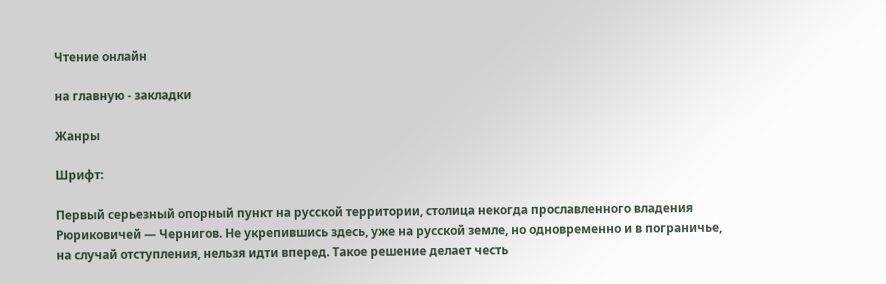Чтение онлайн

на главную - закладки

Жанры

Шрифт:

Первый серьезный опорный пункт на русской территории, столица некогда прославленного владения Рюриковичей — Чернигов. Не укрепившись здесь, уже на русской земле, но одновременно и в пограничье, на случай отступления, нельзя идти вперед. Такое решение делает честь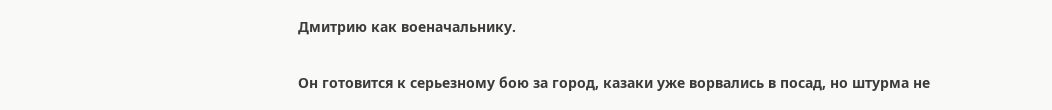Дмитрию как военачальнику.

Он готовится к серьезному бою за город, казаки уже ворвались в посад, но штурма не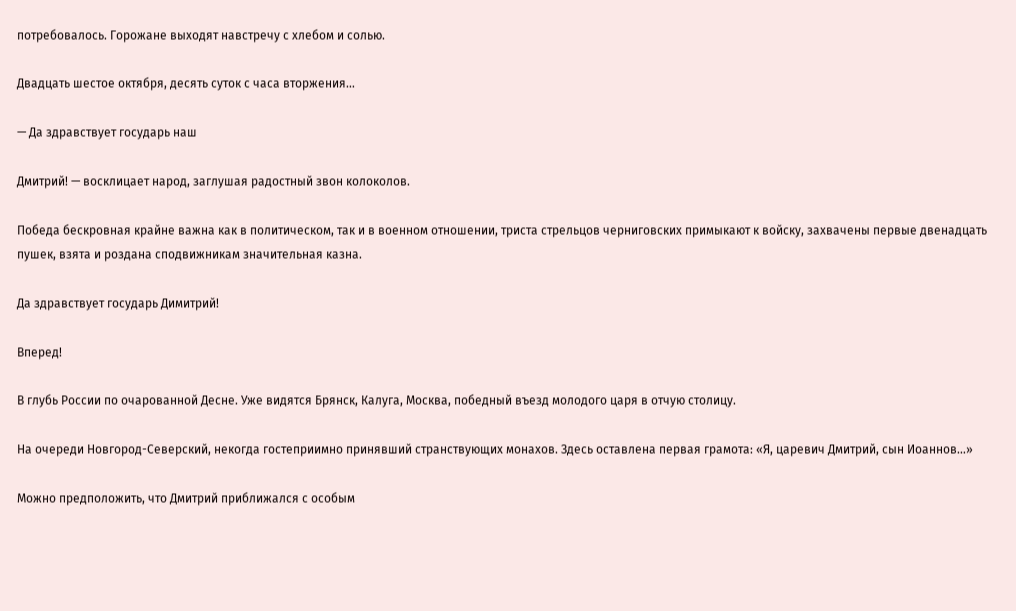потребовалось. Горожане выходят навстречу с хлебом и солью.

Двадцать шестое октября, десять суток с часа вторжения…

— Да здравствует государь наш

Дмитрий! — восклицает народ, заглушая радостный звон колоколов.

Победа бескровная крайне важна как в политическом, так и в военном отношении, триста стрельцов черниговских примыкают к войску, захвачены первые двенадцать пушек, взята и роздана сподвижникам значительная казна.

Да здравствует государь Димитрий!

Вперед!

В глубь России по очарованной Десне. Уже видятся Брянск, Калуга, Москва, победный въезд молодого царя в отчую столицу.

На очереди Новгород-Северский, некогда гостеприимно принявший странствующих монахов. Здесь оставлена первая грамота: «Я, царевич Дмитрий, сын Иоаннов…»

Можно предположить, что Дмитрий приближался с особым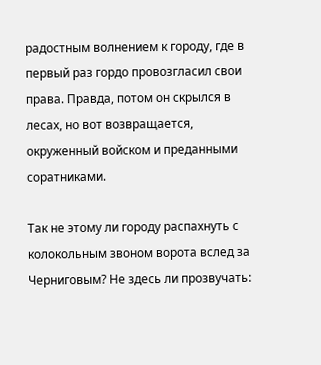радостным волнением к городу, где в первый раз гордо провозгласил свои права. Правда, потом он скрылся в лесах, но вот возвращается, окруженный войском и преданными соратниками.

Так не этому ли городу распахнуть с колокольным звоном ворота вслед за Черниговым? Не здесь ли прозвучать: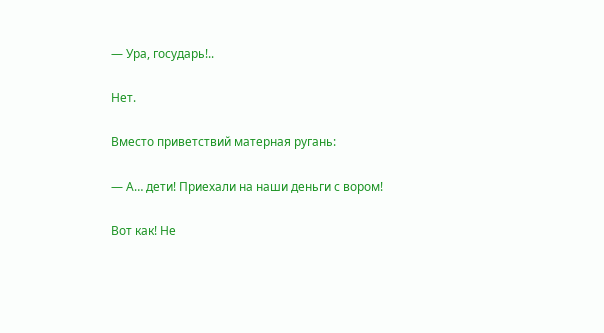— Ура, государь!..

Нет.

Вместо приветствий матерная ругань:

— А… дети! Приехали на наши деньги с вором!

Вот как! Не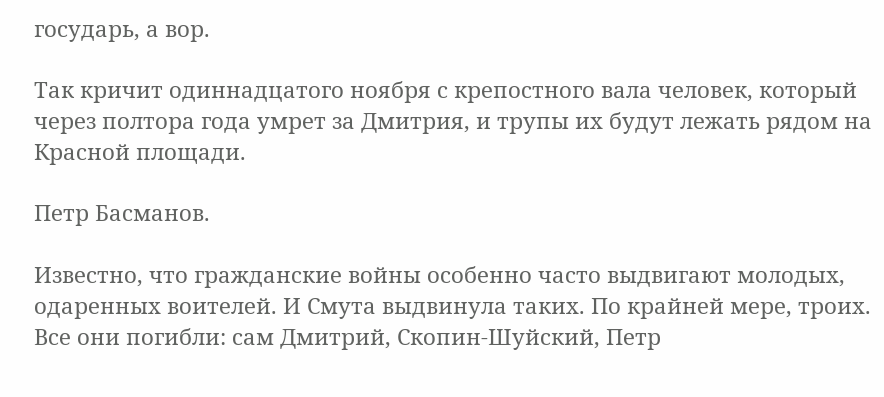государь, а вор.

Так кричит одиннадцатого ноября с крепостного вала человек, который через полтора года умрет за Дмитрия, и трупы их будут лежать рядом на Красной площади.

Петр Басманов.

Известно, что гражданские войны особенно часто выдвигают молодых, одаренных воителей. И Смута выдвинула таких. По крайней мере, троих. Все они погибли: сам Дмитрий, Скопин-Шуйский, Петр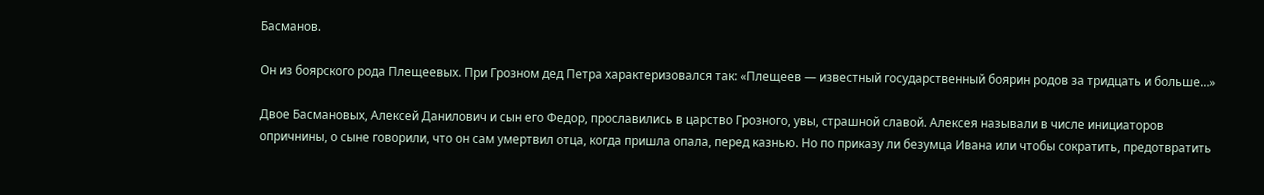Басманов.

Он из боярского рода Плещеевых. При Грозном дед Петра характеризовался так: «Плещеев — известный государственный боярин родов за тридцать и больше…»

Двое Басмановых, Алексей Данилович и сын его Федор, прославились в царство Грозного, увы, страшной славой. Алексея называли в числе инициаторов опричнины, о сыне говорили, что он сам умертвил отца, когда пришла опала, перед казнью. Но по приказу ли безумца Ивана или чтобы сократить, предотвратить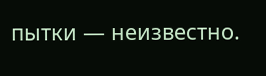пытки — неизвестно.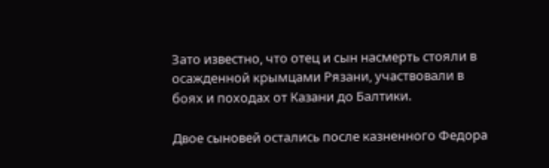Зато известно, что отец и сын насмерть стояли в осажденной крымцами Рязани, участвовали в боях и походах от Казани до Балтики.

Двое сыновей остались после казненного Федора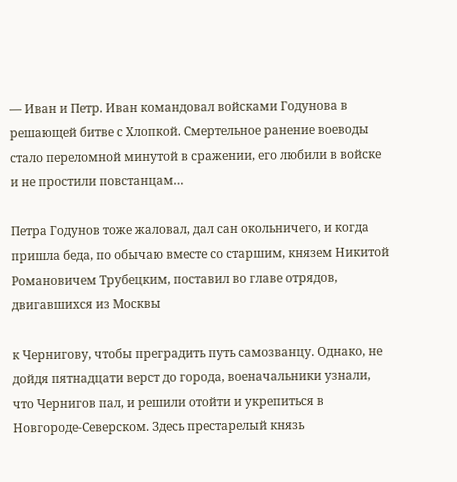— Иван и Петр. Иван командовал войсками Годунова в решающей битве с Хлопкой. Смертельное ранение воеводы стало переломной минутой в сражении, его любили в войске и не простили повстанцам…

Петра Годунов тоже жаловал, дал сан окольничего, и когда пришла беда, по обычаю вместе со старшим, князем Никитой Романовичем Трубецким, поставил во главе отрядов, двигавшихся из Москвы

к Чернигову, чтобы преградить путь самозванцу. Однако, не дойдя пятнадцати верст до города, военачальники узнали, что Чернигов пал, и решили отойти и укрепиться в Новгороде-Северском. Здесь престарелый князь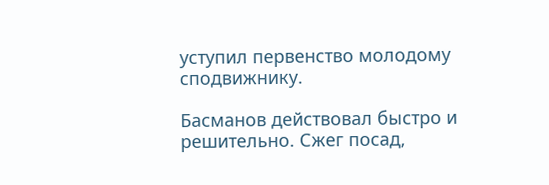уступил первенство молодому сподвижнику.

Басманов действовал быстро и решительно. Сжег посад,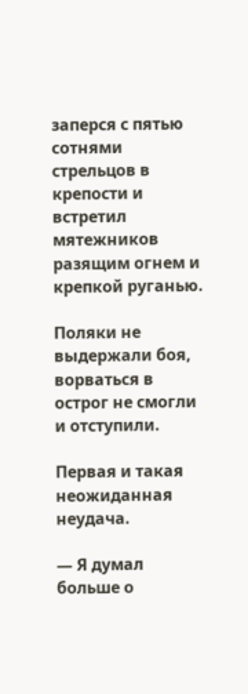заперся с пятью сотнями стрельцов в крепости и встретил мятежников разящим огнем и крепкой руганью.

Поляки не выдержали боя, ворваться в острог не смогли и отступили.

Первая и такая неожиданная неудача.

— Я думал больше о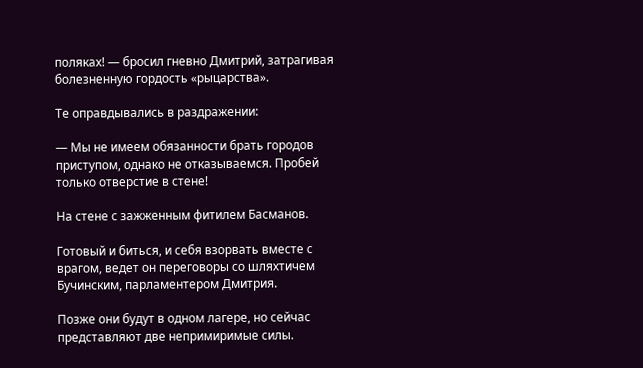поляках! — бросил гневно Дмитрий, затрагивая болезненную гордость «рыцарства».

Те оправдывались в раздражении:

— Мы не имеем обязанности брать городов приступом, однако не отказываемся. Пробей только отверстие в стене!

На стене с зажженным фитилем Басманов.

Готовый и биться, и себя взорвать вместе с врагом, ведет он переговоры со шляхтичем Бучинским, парламентером Дмитрия.

Позже они будут в одном лагере, но сейчас представляют две непримиримые силы.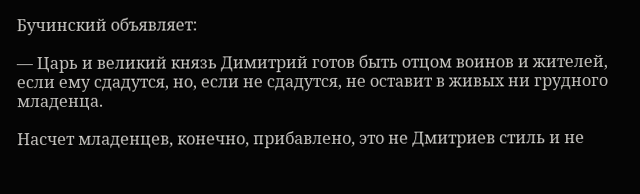Бучинский объявляет:

— Царь и великий князь Димитрий готов быть отцом воинов и жителей, если ему сдадутся, но, если не сдадутся, не оставит в живых ни грудного младенца.

Насчет младенцев, конечно, прибавлено, это не Дмитриев стиль и не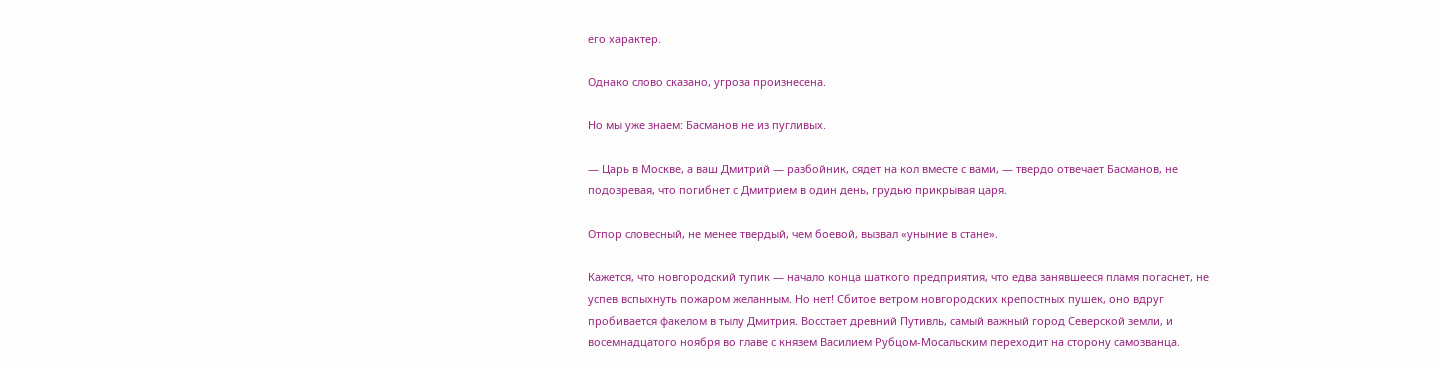его характер.

Однако слово сказано, угроза произнесена.

Но мы уже знаем: Басманов не из пугливых.

— Царь в Москве, а ваш Дмитрий — разбойник, сядет на кол вместе с вами, — твердо отвечает Басманов, не подозревая, что погибнет с Дмитрием в один день, грудью прикрывая царя.

Отпор словесный, не менее твердый, чем боевой, вызвал «уныние в стане».

Кажется, что новгородский тупик — начало конца шаткого предприятия, что едва занявшееся пламя погаснет, не успев вспыхнуть пожаром желанным. Но нет! Сбитое ветром новгородских крепостных пушек, оно вдруг пробивается факелом в тылу Дмитрия. Восстает древний Путивль, самый важный город Северской земли, и восемнадцатого ноября во главе с князем Василием Рубцом-Мосальским переходит на сторону самозванца.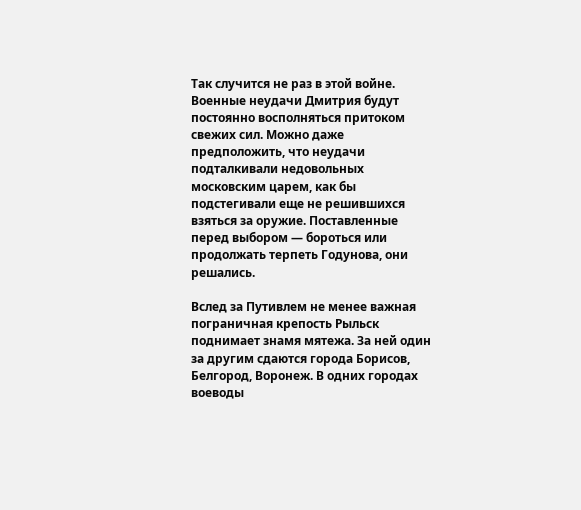Так случится не раз в этой войне. Военные неудачи Дмитрия будут постоянно восполняться притоком свежих сил. Можно даже предположить, что неудачи подталкивали недовольных московским царем, как бы подстегивали еще не решившихся взяться за оружие. Поставленные перед выбором — бороться или продолжать терпеть Годунова, они решались.

Вслед за Путивлем не менее важная пограничная крепость Рыльск поднимает знамя мятежа. За ней один за другим сдаются города Борисов, Белгород, Воронеж. В одних городах воеводы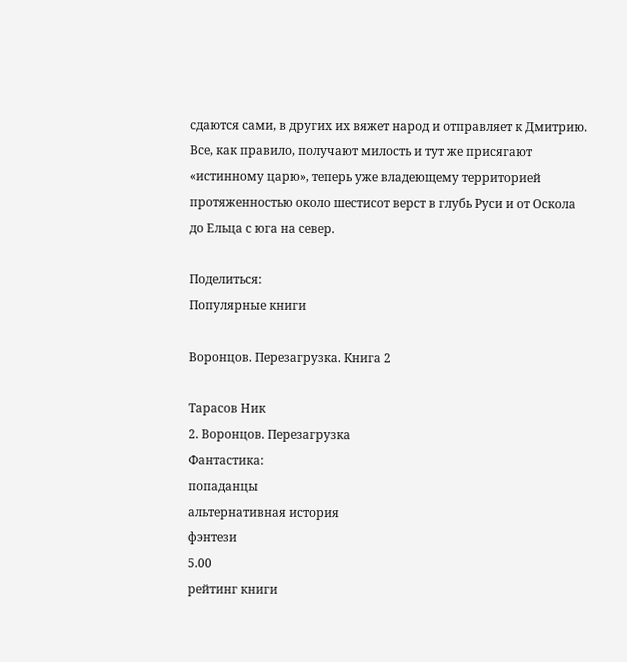сдаются сами, в других их вяжет народ и отправляет к Дмитрию. Все, как правило, получают милость и тут же присягают «истинному царю», теперь уже владеющему территорией протяженностью около шестисот верст в глубь Руси и от Оскола до Ельца с юга на север.

Поделиться:
Популярные книги

Воронцов. Перезагрузка. Книга 2

Тарасов Ник
2. Воронцов. Перезагрузка
Фантастика:
попаданцы
альтернативная история
фэнтези
5.00
рейтинг книги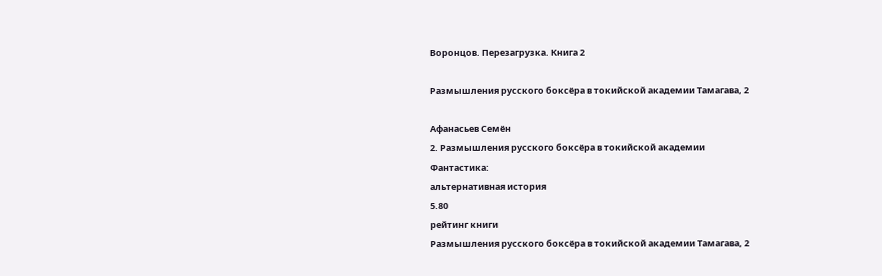Воронцов. Перезагрузка. Книга 2

Размышления русского боксёра в токийской академии Тамагава, 2

Афанасьев Семён
2. Размышления русского боксёра в токийской академии
Фантастика:
альтернативная история
5.80
рейтинг книги
Размышления русского боксёра в токийской академии Тамагава, 2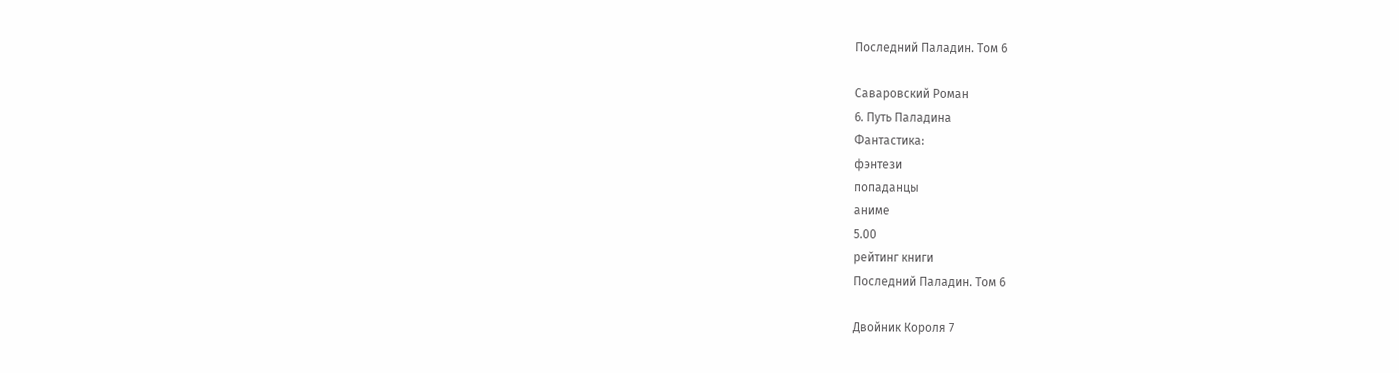Последний Паладин. Том 6

Саваровский Роман
6. Путь Паладина
Фантастика:
фэнтези
попаданцы
аниме
5.00
рейтинг книги
Последний Паладин. Том 6

Двойник Короля 7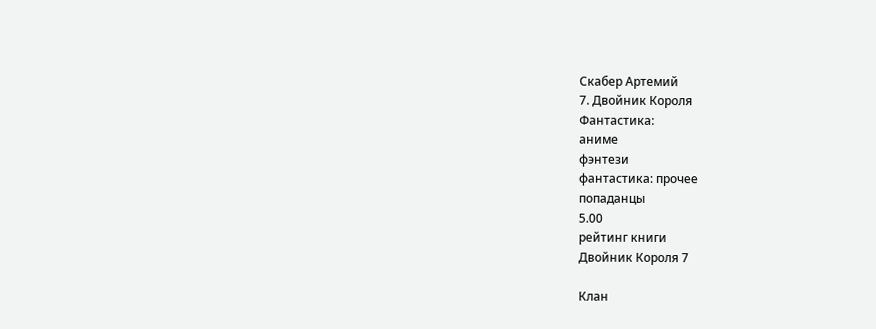Скабер Артемий
7. Двойник Короля
Фантастика:
аниме
фэнтези
фантастика: прочее
попаданцы
5.00
рейтинг книги
Двойник Короля 7

Клан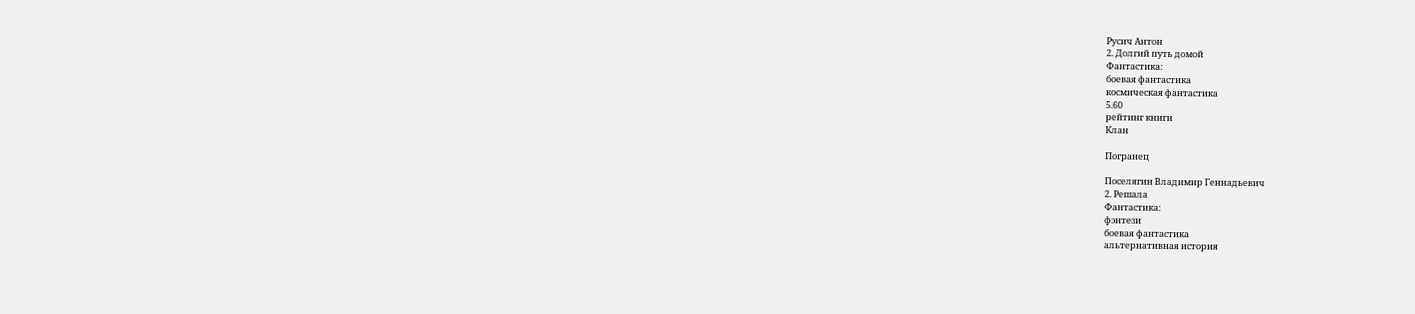Русич Антон
2. Долгий путь домой
Фантастика:
боевая фантастика
космическая фантастика
5.60
рейтинг книги
Клан

Погранец

Поселягин Владимир Геннадьевич
2. Решала
Фантастика:
фэнтези
боевая фантастика
альтернативная история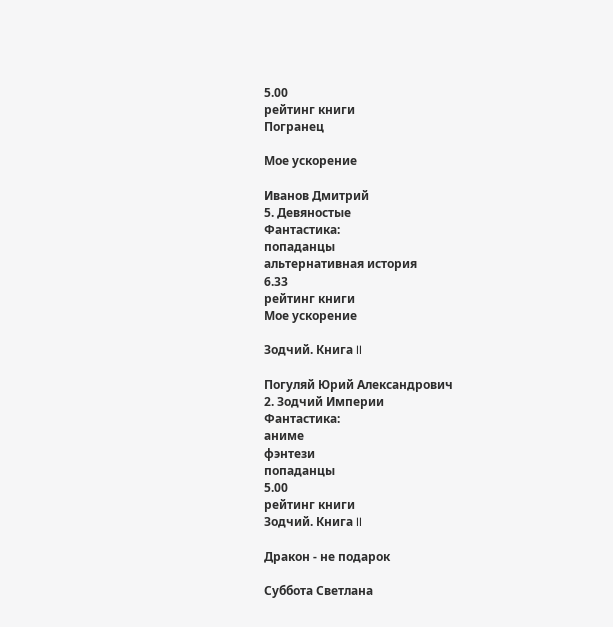5.00
рейтинг книги
Погранец

Мое ускорение

Иванов Дмитрий
5. Девяностые
Фантастика:
попаданцы
альтернативная история
6.33
рейтинг книги
Мое ускорение

Зодчий. Книга II

Погуляй Юрий Александрович
2. Зодчий Империи
Фантастика:
аниме
фэнтези
попаданцы
5.00
рейтинг книги
Зодчий. Книга II

Дракон - не подарок

Суббота Светлана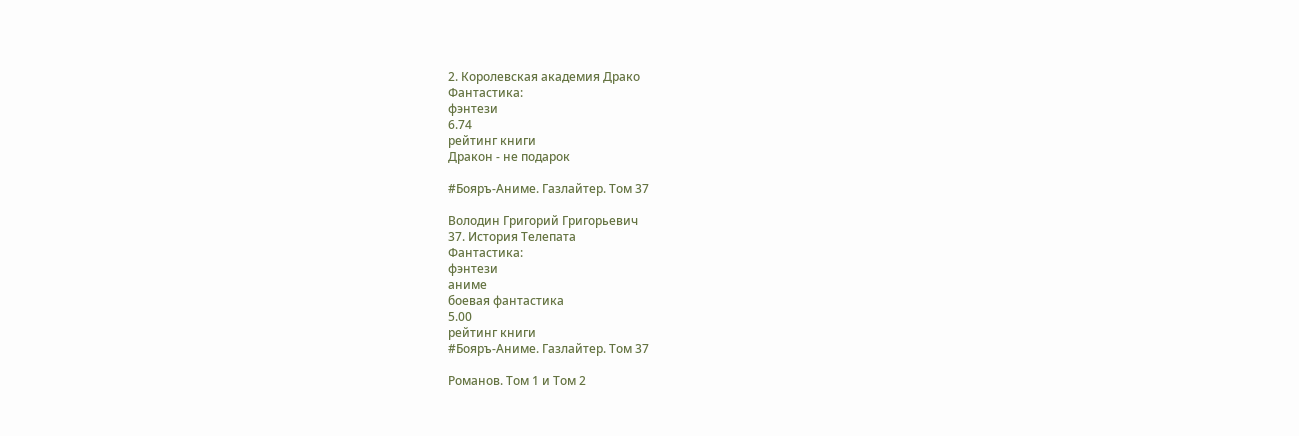2. Королевская академия Драко
Фантастика:
фэнтези
6.74
рейтинг книги
Дракон - не подарок

#Бояръ-Аниме. Газлайтер. Том 37

Володин Григорий Григорьевич
37. История Телепата
Фантастика:
фэнтези
аниме
боевая фантастика
5.00
рейтинг книги
#Бояръ-Аниме. Газлайтер. Том 37

Романов. Том 1 и Том 2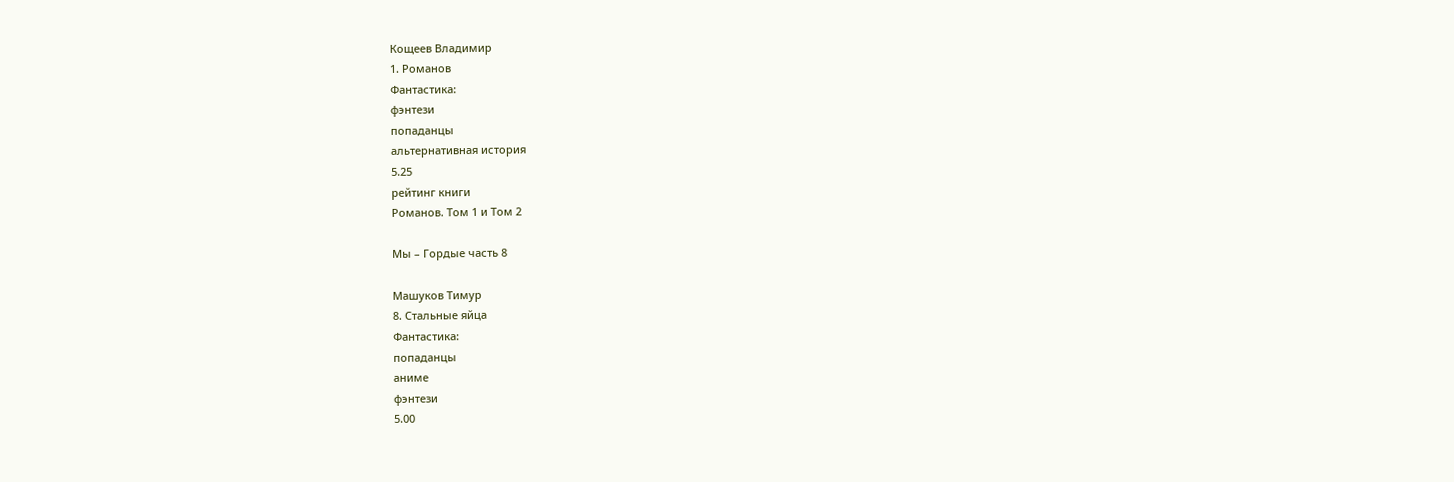Кощеев Владимир
1. Романов
Фантастика:
фэнтези
попаданцы
альтернативная история
5.25
рейтинг книги
Романов. Том 1 и Том 2

Мы – Гордые часть 8

Машуков Тимур
8. Стальные яйца
Фантастика:
попаданцы
аниме
фэнтези
5.00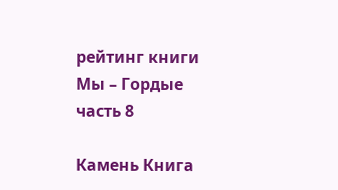рейтинг книги
Мы – Гордые часть 8

Камень Книга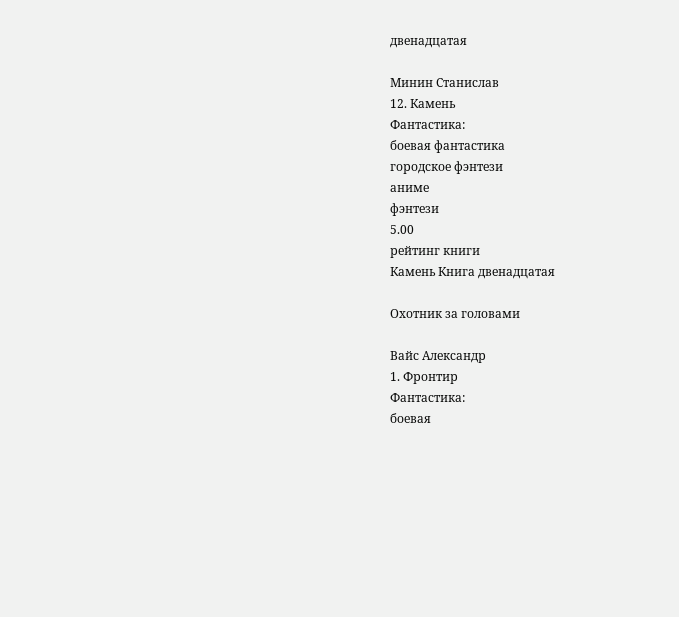двенадцатая

Минин Станислав
12. Камень
Фантастика:
боевая фантастика
городское фэнтези
аниме
фэнтези
5.00
рейтинг книги
Камень Книга двенадцатая

Охотник за головами

Вайс Александр
1. Фронтир
Фантастика:
боевая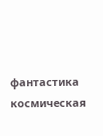фантастика
космическая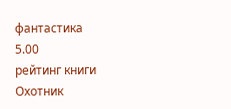фантастика
5.00
рейтинг книги
Охотник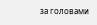за головами